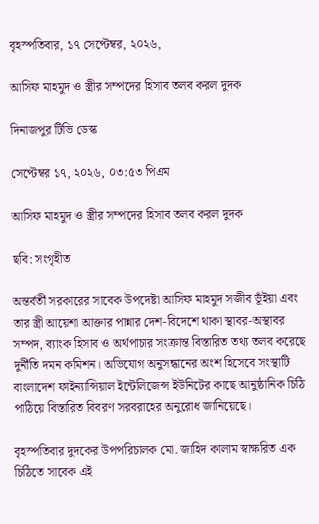বৃহস্পতিবার, ১৭ সেপ্টেম্বর, ২০২৬,

আসিফ মাহমুদ ও স্ত্রীর সম্পদের হিসাব তলব করল দুদক

দিনাজপুর টিভি ডেস্ক

সেপ্টেম্বর ১৭, ২০২৬, ০৩:৫৩ পিএম

আসিফ মাহমুদ ও স্ত্রীর সম্পদের হিসাব তলব করল দুদক

ছবি: সংগৃহীত

অন্তর্বর্তী সরকারের সাবেক উপদেষ্টা আসিফ মাহমুদ সজীব ভূঁইয়া এবং তার স্ত্রী আয়েশা আক্তার পান্নার দেশ-বিদেশে থাকা স্থাবর-অস্থাবর সম্পদ, ব্যাংক হিসাব ও অর্থপাচার সংক্রান্ত বিস্তারিত তথ্য তলব করেছে দুর্নীতি দমন কমিশন। অভিযোগ অনুসন্ধানের অংশ হিসেবে সংস্থাটি বাংলাদেশ ফাইন্যান্সিয়াল ইন্টেলিজেন্স ইউনিটের কাছে আনুষ্ঠানিক চিঠি পাঠিয়ে বিস্তারিত বিবরণ সরবরাহের অনুরোধ জানিয়েছে।

বৃহস্পতিবার দুদকের উপপরিচালক মো. জাহিদ কালাম স্বাক্ষরিত এক চিঠিতে সাবেক এই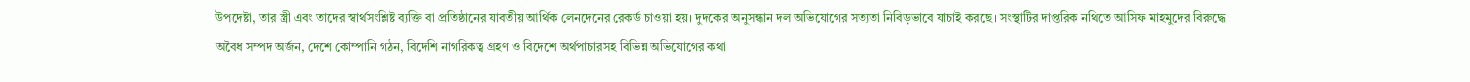উপদেষ্টা, তার স্ত্রী এবং তাদের স্বার্থসংশ্লিষ্ট ব্যক্তি বা প্রতিষ্ঠানের যাবতীয় আর্থিক লেনদেনের রেকর্ড চাওয়া হয়। দুদকের অনুসন্ধান দল অভিযোগের সত্যতা নিবিড়ভাবে যাচাই করছে। সংস্থাটির দাপ্তরিক নথিতে আসিফ মাহমুদের বিরুদ্ধে অবৈধ সম্পদ অর্জন, দেশে কোম্পানি গঠন, বিদেশি নাগরিকত্ব গ্রহণ ও বিদেশে অর্থপাচারসহ বিভিন্ন অভিযোগের কথা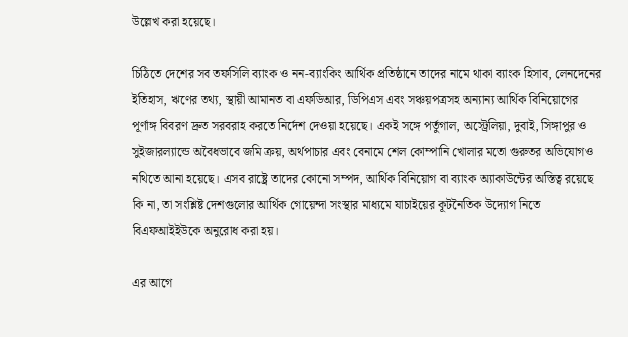উল্লেখ করা হয়েছে।

চিঠিতে দেশের সব তফসিলি ব্যাংক ও নন-ব্যাংকিং আর্থিক প্রতিষ্ঠানে তাদের নামে থাকা ব্যাংক হিসাব, লেনদেনের ইতিহাস, ঋণের তথ্য, স্থায়ী আমানত বা এফডিআর, ডিপিএস এবং সঞ্চয়পত্রসহ অন্যান্য আর্থিক বিনিয়োগের পূর্ণাঙ্গ বিবরণ দ্রুত সরবরাহ করতে নির্দেশ দেওয়া হয়েছে। একই সঙ্গে পর্তুগাল, অস্ট্রেলিয়া, দুবাই, সিঙ্গাপুর ও সুইজারল্যান্ডে অবৈধভাবে জমি ক্রয়, অর্থপাচার এবং বেনামে শেল কোম্পানি খোলার মতো গুরুতর অভিযোগও নথিতে আনা হয়েছে। এসব রাষ্ট্রে তাদের কোনো সম্পদ, আর্থিক বিনিয়োগ বা ব্যাংক অ্যাকাউন্টের অস্তিত্ব রয়েছে কি না, তা সংশ্লিষ্ট দেশগুলোর আর্থিক গোয়েন্দা সংস্থার মাধ্যমে যাচাইয়ের কূটনৈতিক উদ্যোগ নিতে বিএফআইইউকে অনুরোধ করা হয়।

এর আগে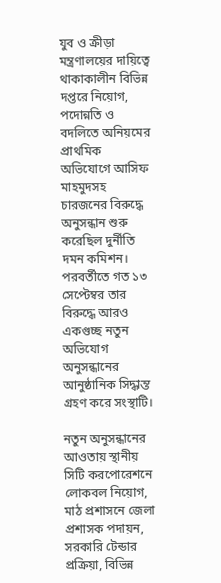যুব ও ক্রীড়া মন্ত্রণালয়ের দায়িত্বে থাকাকালীন বিভিন্ন দপ্তরে নিয়োগ, পদোন্নতি ও বদলিতে অনিয়মের প্রাথমিক অভিযোগে আসিফ মাহমুদসহ চারজনের বিরুদ্ধে অনুসন্ধান শুরু করেছিল দুর্নীতি দমন কমিশন। পরবর্তীতে গত ১৩ সেপ্টেম্বর তার বিরুদ্ধে আরও একগুচ্ছ নতুন অভিযোগ অনুসন্ধানের আনুষ্ঠানিক সিদ্ধান্ত গ্রহণ করে সংস্থাটি।

নতুন অনুসন্ধানের আওতায় স্থানীয় সিটি করপোরেশনে লোকবল নিয়োগ, মাঠ প্রশাসনে জেলা প্রশাসক পদায়ন, সরকারি টেন্ডার প্রক্রিয়া, বিভিন্ন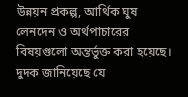উন্নয়ন প্রকল্প, আর্থিক ঘুষ লেনদেন ও অর্থপাচারের বিষয়গুলো অন্তর্ভুক্ত করা হয়েছে। দুদক জানিয়েছে যে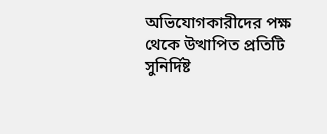অভিযোগকারীদের পক্ষ থেকে উত্থাপিত প্রতিটি সুনির্দিষ্ট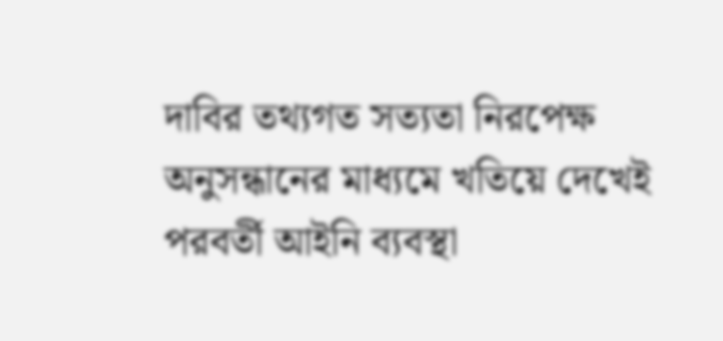দাবির তথ্যগত সত্যতা নিরপেক্ষ অনুসন্ধানের মাধ্যমে খতিয়ে দেখেই পরবর্তী আইনি ব্যবস্থা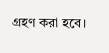গ্রহণ করা হবে।